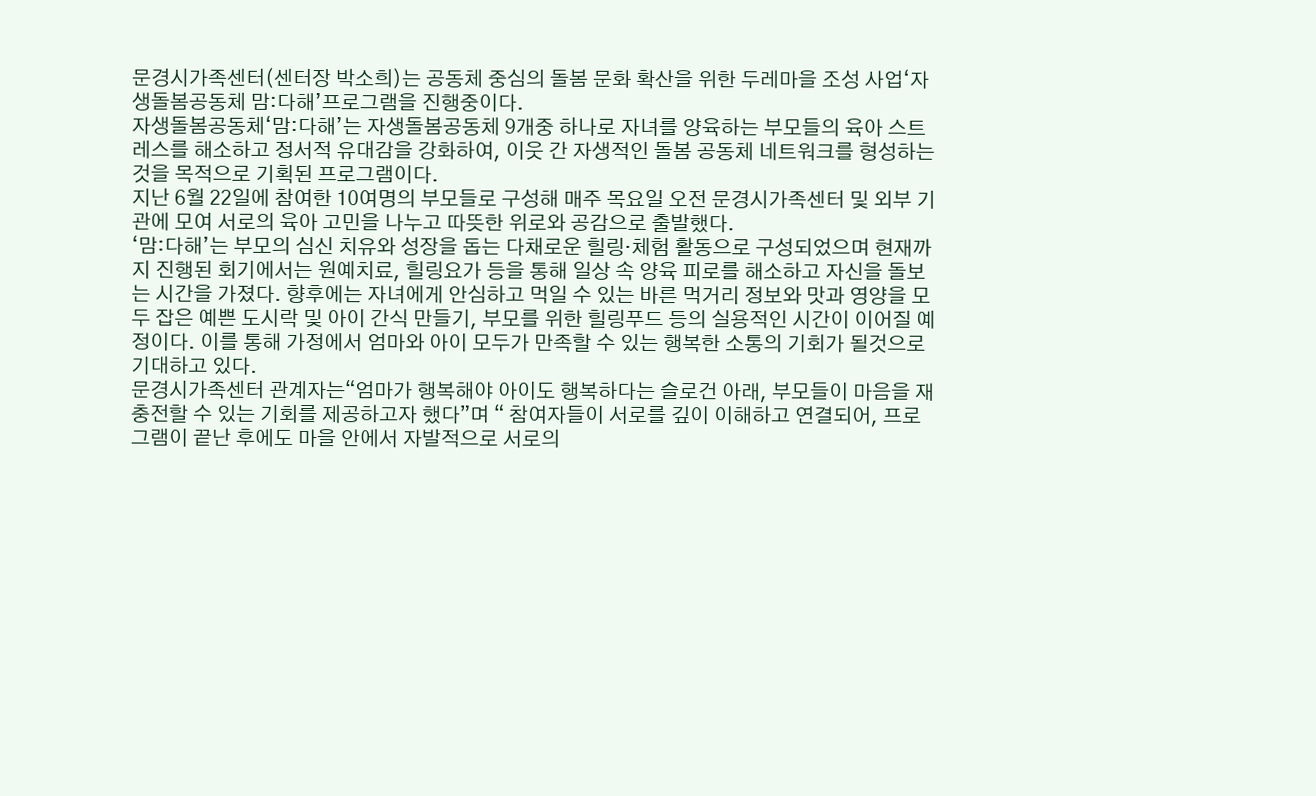문경시가족센터(센터장 박소희)는 공동체 중심의 돌봄 문화 확산을 위한 두레마을 조성 사업‘자생돌봄공동체 맘:다해’프로그램을 진행중이다.
자생돌봄공동체‘맘:다해’는 자생돌봄공동체 9개중 하나로 자녀를 양육하는 부모들의 육아 스트레스를 해소하고 정서적 유대감을 강화하여, 이웃 간 자생적인 돌봄 공동체 네트워크를 형성하는 것을 목적으로 기획된 프로그램이다.
지난 6월 22일에 참여한 10여명의 부모들로 구성해 매주 목요일 오전 문경시가족센터 및 외부 기관에 모여 서로의 육아 고민을 나누고 따뜻한 위로와 공감으로 출발했다.
‘맘:다해’는 부모의 심신 치유와 성장을 돕는 다채로운 힐링·체험 활동으로 구성되었으며 현재까지 진행된 회기에서는 원예치료, 힐링요가 등을 통해 일상 속 양육 피로를 해소하고 자신을 돌보는 시간을 가졌다. 향후에는 자녀에게 안심하고 먹일 수 있는 바른 먹거리 정보와 맛과 영양을 모두 잡은 예쁜 도시락 및 아이 간식 만들기, 부모를 위한 힐링푸드 등의 실용적인 시간이 이어질 예정이다. 이를 통해 가정에서 엄마와 아이 모두가 만족할 수 있는 행복한 소통의 기회가 될것으로 기대하고 있다.
문경시가족센터 관계자는“엄마가 행복해야 아이도 행복하다는 슬로건 아래, 부모들이 마음을 재충전할 수 있는 기회를 제공하고자 했다”며 “ 참여자들이 서로를 깊이 이해하고 연결되어, 프로그램이 끝난 후에도 마을 안에서 자발적으로 서로의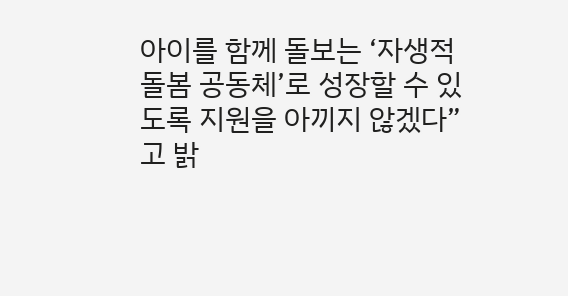아이를 함께 돌보는 ‘자생적 돌봄 공동체’로 성장할 수 있도록 지원을 아끼지 않겠다”고 밝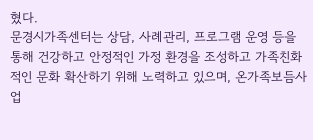혔다.
문경시가족센터는 상담, 사례관리, 프로그램 운영 등을 통해 건강하고 안정적인 가정 환경을 조성하고 가족친화적인 문화 확산하기 위해 노력하고 있으며, 온가족보듬사업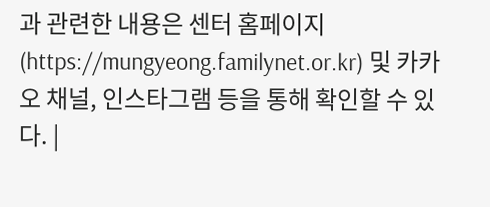과 관련한 내용은 센터 홈페이지(https://mungyeong.familynet.or.kr) 및 카카오 채널, 인스타그램 등을 통해 확인할 수 있다. |